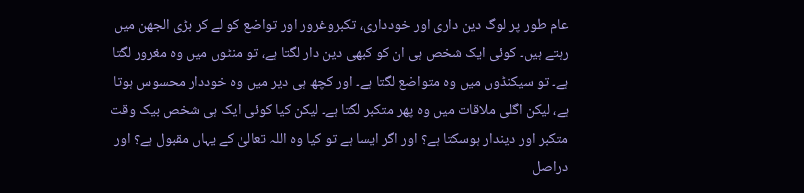عام طور پر لوگ دین داری اور خودداری، تکبروغرور اور تواضع کو لے کر بڑی الجھن میں رہتے ہیں۔ کوئی ایک شخص ہی ان کو کبھی دین دار لگتا ہے، تو منٹوں میں وہ مغرور لگتا ہے۔ تو سیکنڈوں میں وہ متواضع لگتا ہے۔ اور کچھ ہی دیر میں وہ خوددار محسوس ہوتا ہے، لیکن اگلی ملاقات میں وہ پھر متکبر لگتا ہے۔ لیکن کیا کوئی ایک ہی شخص بیک وقت متکبر اور دیندار ہوسکتا ہے؟ اور اگر ایسا ہے تو کیا وہ اللہ تعالیٰ کے یہاں مقبول ہے؟ اور دراصل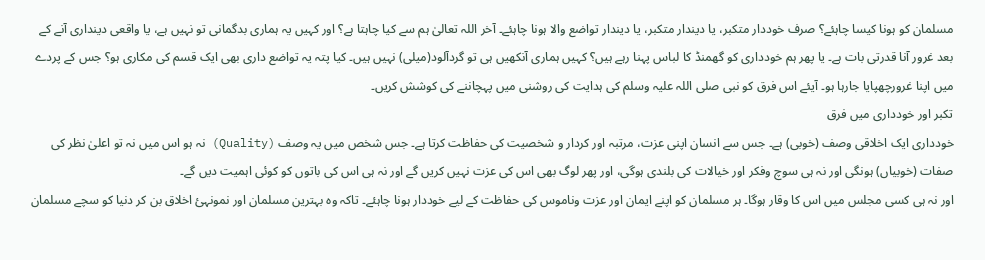مسلمان کو ہونا کیسا چاہئے؟ صرف خوددار متکبر، یا دیندار متکبر، یا دیندار تواضع والا ہونا چاہئے۔ آخر اللہ تعالیٰ ہم سے کیا چاہتا ہے؟ اور کہیں یہ ہماری بدگمانی تو نہیں ہے، یا واقعی دینداری آنے کے بعد غرور آنا قدرتی بات ہے۔ یا پھر ہم خودداری کو گھمنڈ کا لباس پہنا رہے ہیں؟ کہیں ہماری آنکھیں ہی تو گردآلود(میلی) نہیں ہیں۔ کیا پتہ یہ تواضع داری بھی ایک قسم کی مکاری ہو؟ جس کے پردے میں اپنا غرورچھپایا جارہا ہو۔ آیئے اس فرق کو نبی صلی اللہ علیہ وسلم کی ہدایت کی روشنی میں پہچاننے کی کوشش کریں۔
تکبر اور خودداری میں فرق
خودداری ایک اخلاقی وصف (خوبی) ہے۔ جس سے انسان اپنی عزت، مرتبہ اور کردار و شخصیت کی حفاظت کرتا ہے۔ جس شخص میں یہ وصف (Quality) نہ ہو اس میں نہ تو اعلیٰ نظر کی صفات (خوبیاں) ہونگی اور نہ ہی سوچ وفکر اور خیالات کی بلندی ہوگی، اور پھر لوگ بھی اس کی عزت نہیں کریں گے اور نہ ہی اس کی باتوں کو کوئی اہمیت دیں گے۔
اور نہ ہی کسی مجلس میں اس کا وقار ہوگا۔ ہر مسلمان کو اپنے ایمان اور عزت وناموس کی حفاظت کے لیے خوددار ہونا چاہئے۔ تاکہ وہ بہترین مسلمان اور نمونہئ اخلاق بن کر دنیا کو سچے مسلمان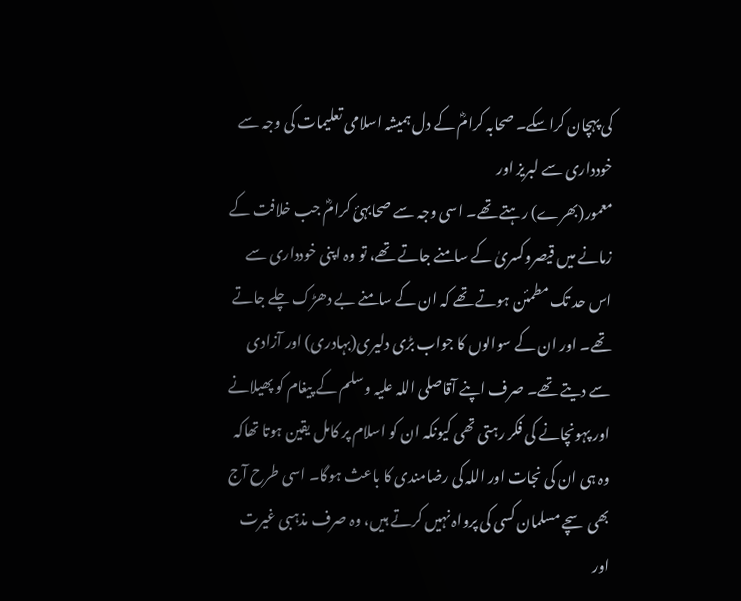کی پہچان کراسکے۔ صحابہ کرامؓ کے دل ہمیشہ اسلامی تعلیمات کی وجہ سے خودداری سے لبریز اور
معمور(بھرے) رہتے تھے۔ اسی وجہ سے صحابہئ کرامؓ جب خلافت کے زمانے میں قیصروکسریٰ کے سامنے جاتے تھے، تو وہ اپنی خودداری سے اس حد تک مطمئن ہوتے تھے کہ ان کے سامنے بے دھڑک چلے جاتے تھے۔ اور ان کے سوالوں کا جواب بڑی دلیری(بہادری) اور آزادی سے دیتے تھے۔ صرف اپنے آقاصلی اللہ علیہ وسلم کے پیغام کو پھیلانے اور پہونچانے کی فکر رہتی تھی کیونکہ ان کو اسلام پر کامل یقین ہوتا تھاکہ وہ ہی ان کی نجات اور اللہ کی رضامندی کا باعث ہوگا۔ اسی طرح آج بھی سچے مسلمان کسی کی پرواہ نہیں کرتے ہیں، وہ صرف مذہبی غیرت اور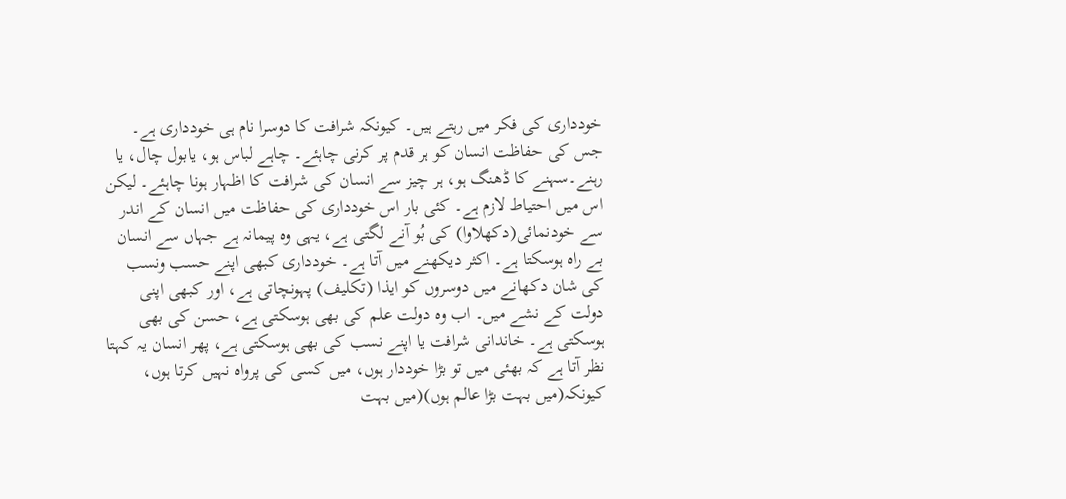خودداری کی فکر میں رہتے ہیں۔ کیونکہ شرافت کا دوسرا نام ہی خودداری ہے۔ جس کی حفاظت انسان کو ہر قدم پر کرنی چاہئے۔ چاہے لباس ہو، یابول چال، یا رہنے۔سہنے کا ڈھنگ ہو، ہر چیز سے انسان کی شرافت کا اظہار ہونا چاہئے۔ لیکن اس میں احتیاط لازم ہے۔ کئی بار اس خودداری کی حفاظت میں انسان کے اندر سے خودنمائی(دکھلاوا) کی بُو آنے لگتی ہے، یہی وہ پیمانہ ہے جہاں سے انسان بے راہ ہوسکتا ہے۔ اکثر دیکھنے میں آتا ہے۔ خودداری کبھی اپنے حسب ونسب کی شان دکھانے میں دوسروں کو ایذا (تکلیف) پہونچاتی ہے، اور کبھی اپنی دولت کے نشے میں۔ اب وہ دولت علم کی بھی ہوسکتی ہے، حسن کی بھی ہوسکتی ہے۔ خاندانی شرافت یا اپنے نسب کی بھی ہوسکتی ہے، پھر انسان یہ کہتا نظر آتا ہے کہ بھئی میں تو بڑا خوددار ہوں، میں کسی کی پرواہ نہیں کرتا ہوں، کیونکہ(میں بہت بڑا عالم ہوں)(میں بہت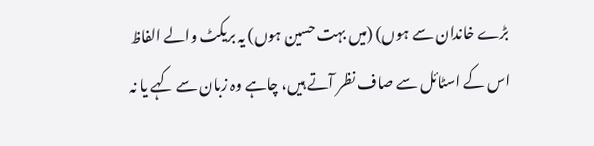بڑے خاندان سے ہوں) (میں بہت حسین ہوں) یہ بریکٹ والے الفاظ اس کے اسٹائل سے صاف نظر آتے ہیں، چاہے وہ زبان سے کہے یا نہ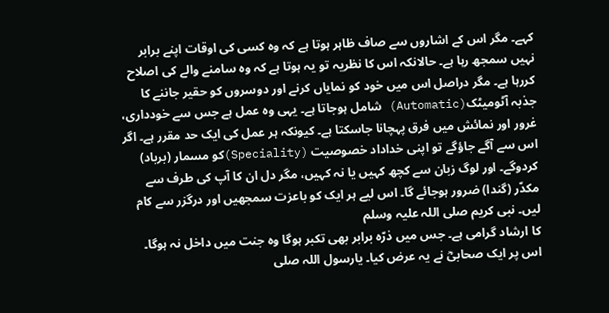کہے۔ مگر اس کے اشاروں سے صاف ظاہر ہوتا ہے کہ وہ کسی کی اوقات اپنے برابر نہیں سمجھ رہا ہے۔ حالانکہ اس کا نظریہ تو یہ ہوتا ہے کہ وہ سامنے والے کی اصلاح کررہا ہے۔ مگر دراصل اس میں خود کو نمایاں کرنے اور دوسروں کو حقیر جاننے کا جذبہ آٹومیٹک(Automatic) شامل ہوجاتا ہے۔ یہی وہ عمل ہے جس سے خودداری، غرور اور نمائش میں فرق پہچانا جاسکتا ہے۔ کیونکہ ہر عمل کی ایک حد مقرر ہے۔ اگر اس سے آگے جاؤگے تو اپنی خداداد خصوصیت (Speciality)کو مسمار (برباد) کردوگے۔ اور لوگ زبان سے کچھ کہیں یا نہ کہیں، مگر دل ان کا آپ کی طرف سے مکدّر (گندا) ضرور ہوجائے گا۔ اس لیے ہر ایک کو باعزت سمجھیں اور درگزر سے کام لیں۔ نبی کریم صلی اللہ علیہ وسلم
کا ارشاد گرامی ہے۔ جس میں ذرّہ برابر بھی تکبر ہوگا وہ جنت میں داخل نہ ہوگا۔ اس پر ایک صحابیؓ نے یہ عرض کیا۔ یارسول اللہ صلی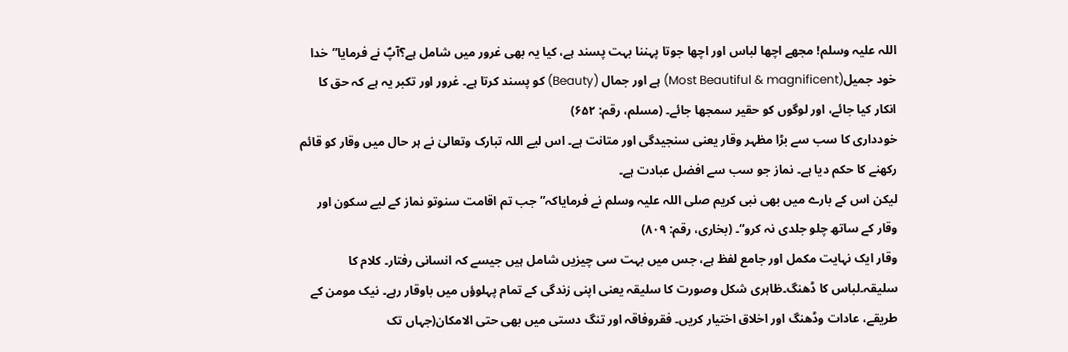اللہ علیہ وسلم! مجھے اچھا لباس اور اچھا جوتا پہننا بہت پسند ہے، کیا یہ بھی غرور میں شامل ہے؟آپؐ نے فرمایا”خدا خود جمیل(Most Beautiful & magnificent) ہے اور جمال (Beauty) کو پسند کرتا ہے۔ غرور اور تکبر یہ ہے کہ حق کا انکار کیا جائے، اور لوگوں کو حقیر سمجھا جائے۔ (مسلم، رقم: ۶۵۲)
خودداری کا سب سے بڑا مظہر وقار یعنی سنجیدگی اور متانت ہے۔ اس لیے اللہ تبارک وتعالیٰ نے ہر حال میں وقار کو قائم رکھنے کا حکم دیا ہے۔ نماز جو سب سے افضل عبادت ہے۔
لیکن اس کے بارے میں بھی نبی کریم صلی اللہ علیہ وسلم نے فرمایاکہ”جب تم اقامت سنوتو نماز کے لیے سکون اور وقار کے ساتھ چلو جلدی نہ کرو“۔ (بخاری، رقم: ۸۰۹)
وقار ایک نہایت مکمل اور جامع لفظ ہے، جس میں بہت سی چیزیں شامل ہیں جیسے کہ انسانی رفتار۔ کلام کا سلیقہ۔لباس کا ڈھنگ۔ظاہری شکل وصورت کا سلیقہ یعنی اپنی زندگی کے تمام پہلوؤں میں باوقار رہے۔ نیک مومن کے طریقے، عادات وڈھنگ اور اخلاق اختیار کریں۔ فقروفاقہ اور تنگ دستی میں بھی حتی الامکان(جہاں تک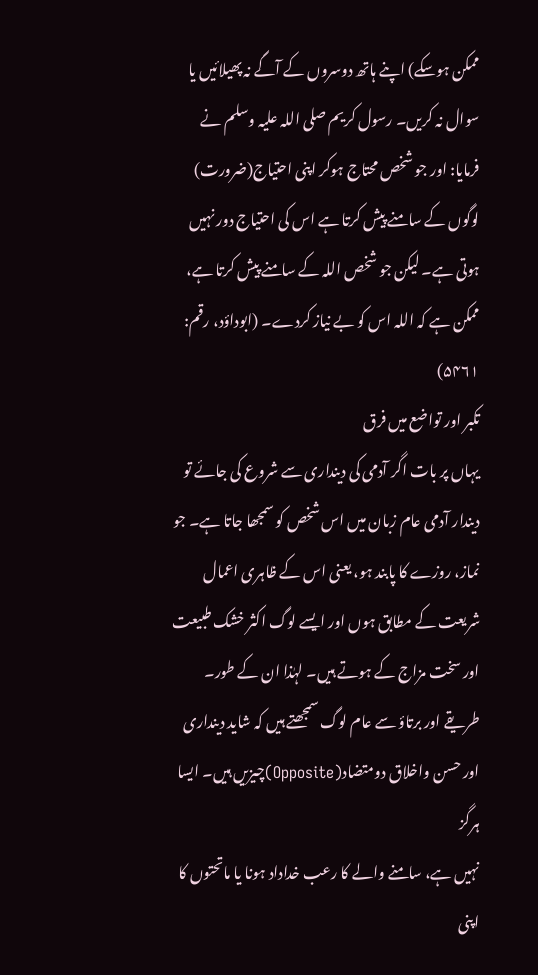ممکن ہوسکے) اپنے ہاتھ دوسروں کے آگے نہ پھیلائیں یا سوال نہ کریں۔ رسول کریم صلی اللہ علیہ وسلم نے فرمایا: اور جو شخص محتاج ہوکر اپنی احتیاج(ضرورت) لوگوں کے سامنے پیش کرتا ہے اس کی احتیاج دور نہیں ہوتی ہے۔ لیکن جو شخص اللہ کے سامنے پیش کرتا ہے، ممکن ہے کہ اللہ اس کو بے نیاز کردے۔ (ابوداؤد، رقم: ۵۴۶۱)
تکبر اور تواضع میں فرق
یہاں پر بات اگر آدمی کی دینداری سے شروع کی جائے تو دیندار آدمی عام زبان میں اس شخص کو سمجھا جاتا ہے۔ جو نماز، روزے کا پابند ہو، یعنی اس کے ظاہری اعمال شریعت کے مطابق ہوں اور ایسے لوگ اکثر خشک طبیعت اور سخت مزاج کے ہوتے ہیں۔ لہٰذا ان کے طور۔ طریقے اور برتاؤ سے عام لوگ سمجھتے ہیں کہ شاید دینداری اور حسن واخلاق دومتضاد(Opposite)چیزیں ہیں۔ ایسا ہرگز
نہیں ہے، سامنے والے کا رعب خداداد ہونا یا ماتحتوں کا اپنی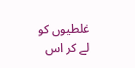غلطیوں کو لے کر اس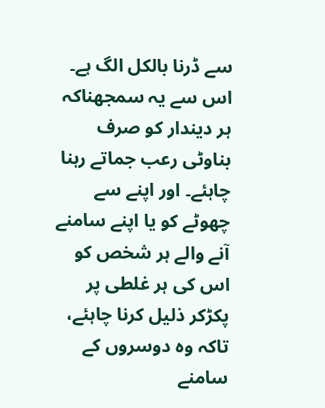سے ڈرنا بالکل الگ ہے۔ اس سے یہ سمجھناکہ ہر دیندار کو صرف بناوٹی رعب جماتے رہنا چاہئے۔ اور اپنے سے چھوٹے کو یا اپنے سامنے آنے والے ہر شخص کو اس کی ہر غلطی پر پکڑکر ذلیل کرنا چاہئے، تاکہ وہ دوسروں کے سامنے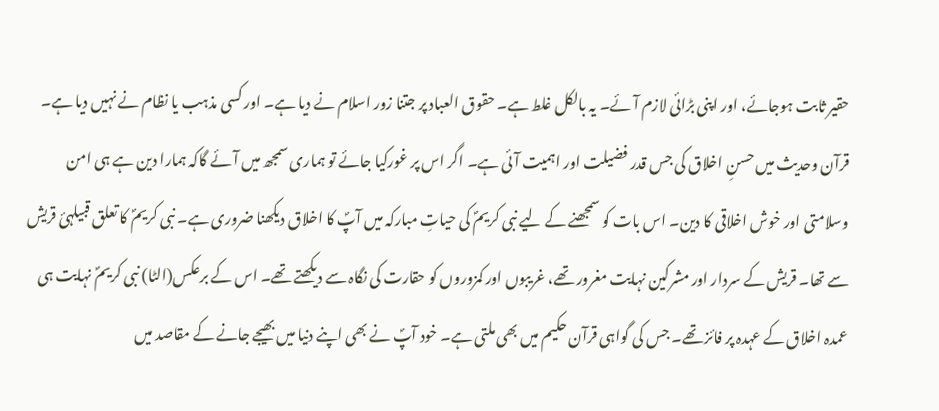حقیر ثابت ہوجائے، اور اپنی بڑائی لازم آئے۔ یہ بالکل غلط ہے۔ حقوق العباد پر جتنا زور اسلام نے دیا ہے۔ اور کسی مذہب یا نظام نے نہیں دیا ہے۔
قرآن وحدیث میں حسنِ اخلاق کی جس قدر فضیلت اور اہمیت آئی ہے۔ اگر اس پر غورکیا جائے تو ہماری سمجھ میں آئے گاکہ ہمارا دین ہے ہی امن وسلامتی اور خوش اخلاقی کا دین۔ اس بات کو سمجھنے کے لیے نبی کریمؐ کی حیاتِ مبارکہ میں آپؐ کا اخلاق دیکھنا ضروری ہے۔ نبی کریمؐ کا تعلق قبیلہئ قریش سے تھا۔ قریش کے سردار اور مشرکین نہایت مغرور تھے، غریبوں اور کمزوروں کو حقارت کی نگاہ سے دیکھتے تھے۔ اس کے برعکس(الٹا) نبی کریمؐ نہایت ہی عمدہ اخلاق کے عہدہ پر فائز تھے۔ جس کی گواہی قرآن حکیم میں بھی ملتی ہے۔ خود آپؐ نے بھی اپنے دنیا میں بھیجے جانے کے مقاصد میں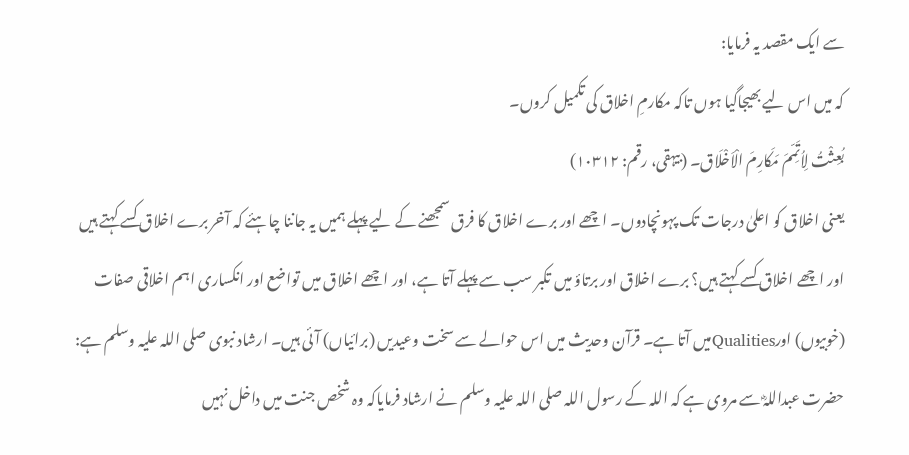سے ایک مقصد یہ فرمایا:
کہ میں اس لیے بھیجاگیا ہوں تاکہ مکارمِ اخلاق کی تکمیل کروں۔
بُعِثْتُ لِاُتَمِّمَ مَکَارِمَ الْاَخْلَاق۔ (بیہقی، رقم: ۱۰۳۱۲)
یعنی اخلاق کو اعلیٰ درجات تک پہونچادوں۔ اچھے اور برے اخلاق کا فرق سمجھنے کے لیے پہلے ہمیں یہ جاننا چاہئے کہ آخر برے اخلاق کسے کہتے ہیں اور اچھے اخلاق کسے کہتے ہیں؟ برے اخلاق اور برتاؤ میں تکبر سب سے پہلے آتا ہے، اور اچھے اخلاق میں تواضع اور انکساری اہم اخلاقی صفات (خوبیوں) اورQualitiesمیں آتا ہے۔ قرآن وحدیث میں اس حوالے سے سخت وعیدیں (برائیاں) آئی ہیں۔ ارشاد نبوی صلی اللہ علیہ وسلم ہے:
حضرت عبداللہؓ سے مروی ہے کہ اللہ کے رسول اللہ صلی اللہ علیہ وسلم نے ارشاد فرمایاکہ وہ شخص جنت میں داخل نہیں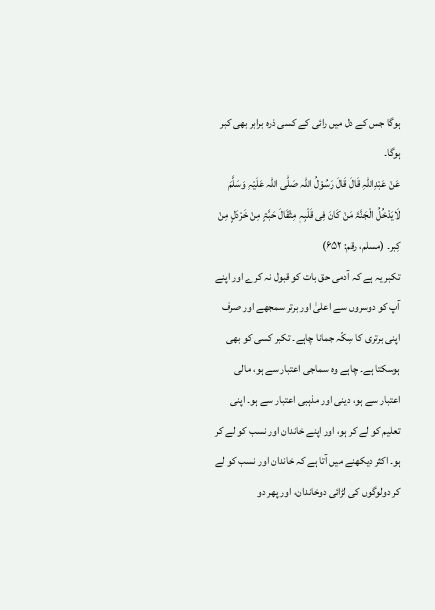ہوگا جس کے دل میں رائی کے کسی ذرہ برابر بھی کبر ہوگا۔
عَنْ عَبْدِاللّٰہِ قَالَ قَالَ رَسُوْلُ اللّٰہ صَلّٰی اللّٰہ عَلَیْہِ وَسَلَّمَ لَایَدْخُلُ الْجَنَّۃَ مَنْ کَانَ فِی قَلْبِہٖ مِثْقَالَ حَبَّۃٍ مِنْ خَرْدَلٍ مِنْ کِبر۔ (مسلم، رقم: ۶۵۲)
تکبر یہ ہے کہ آدمی حق بات کو قبول نہ کرے اور اپنے آپ کو دوسروں سے اعلیٰ اور برتر سمجھے اور صرف اپنی برتری کا سِکّہ جمانا چاہے۔ تکبر کسی کو بھی ہوسکتا ہے۔ چاہے وہ سماجی اعتبار سے ہو، مالی اعتبار سے ہو، دینی اور مذہبی اعتبار سے ہو۔ اپنی تعلیم کو لے کر ہو، اور اپنے خاندان اور نسب کو لے کر ہو۔ اکثر دیکھنے میں آتا ہے کہ خاندان اور نسب کو لے کر دولوگوں کی لڑائی دوخاندان، اور پھر دو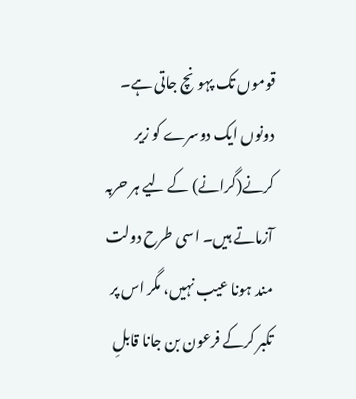قوموں تک پہونچ جاتی ہے۔ دونوں ایک دوسرے کو زیر کرنے(گرانے) کے لیے ہر حربہ آزماتے ہیں۔ اسی طرح دولت مند ہونا عیب نہیں، مگر اس پر تکبر کرکے فرعون بن جانا قابلِ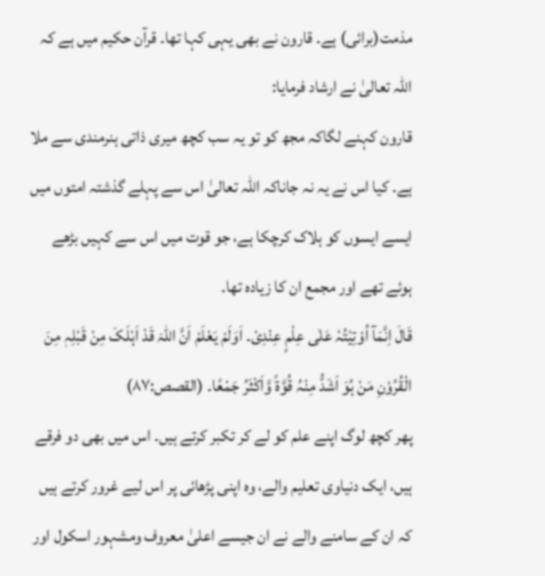مذمت(برائی) ہے۔ قارون نے بھی یہی کہا تھا۔ قرآن حکیم میں ہے کہ اللہ تعالیٰ نے ارشاد فرمایا:
قارون کہنے لگاکہ مجھ کو تو یہ سب کچھ میری ذاتی ہنرمندی سے ملا ہے۔ کیا اس نے یہ نہ جاناکہ اللہ تعالیٰ اس سے پہلے گذشتہ امتوں میں ایسے ایسوں کو ہلاک کرچکا ہے، جو قوت میں اس سے کہیں بڑھے ہوئے تھے اور مجمع ان کا زیادہ تھا۔
قَالَ اِنَّمَآ اُوْتِیْتُہٗ عَلٰی عِلْمٍ عِنْدِیْ۔ اَوَلَمْ یَعْلَمْ اَنَّ اللّٰہَ قَدْ اَہْلَکَ مِنْ قَبْلِہٖ مِنَ الْقُرُوْنِ مَنْ ہُوَ اَشَدُّ مِنْہُ قُوَّۃً وَّاَکْثَرُ جَمْعًا۔ (القصص:۸۷)
پھر کچھ لوگ اپنے علم کو لے کر تکبر کرتے ہیں۔ اس میں بھی دو فرقے ہیں، ایک دنیاوی تعلیم والے، وہ اپنی پڑھائی پر اس لیے غرور کرتے ہیں کہ ان کے سامنے والے نے ان جیسے اعلیٰ معروف ومشہور اسکول اور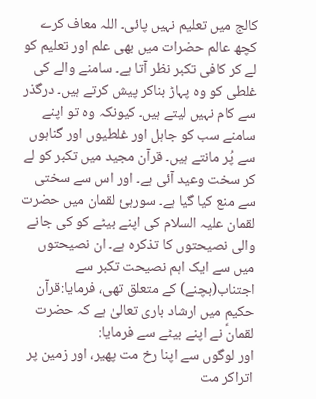کالج میں تعلیم نہیں پائی۔ اللہ معاف کرے کچھ عالم حضرات میں بھی علم اور تعلیم کو لے کر کافی تکبر نظر آتا ہے۔ سامنے والے کی غلطی کو وہ پہاڑ بناکر پیش کرتے ہیں۔ درگذر سے کام نہیں لیتے ہیں۔ کیونکہ وہ تو اپنے سامنے سب کو جاہل اور غلطیوں اور گناہوں سے پُر مانتے ہیں۔ قرآن مجید میں تکبر کو لے کر سخت وعید آئی ہے۔ اور اس سے سختی سے منع کیا گیا ہے۔ سورہئ لقمان میں حضرت لقمان علیہ السلام کی اپنے بیٹے کو کی جانے والی نصیحتوں کا تذکرہ ہے۔ ان نصیحتوں میں سے ایک اہم نصیحت تکبر سے اجتناب(بچنے) کے متعلق تھی، فرمایا:قرآن حکیم میں ارشاد باری تعالیٰ ہے کہ حضرت لقمانؑ نے اپنے بیٹے سے فرمایا:
اور لوگوں سے اپنا رخ مت پھیر، اور زمین پر اتراکر مت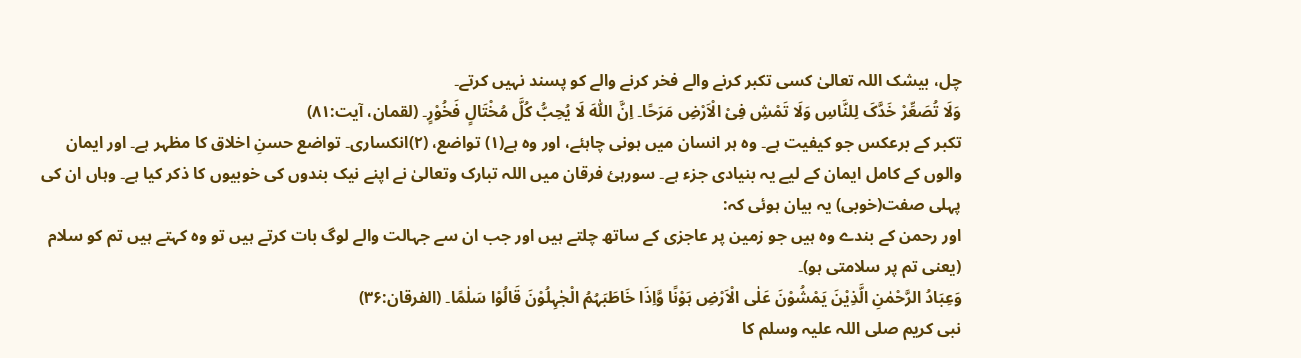چل، بیشک اللہ تعالیٰ کسی تکبر کرنے والے فخر کرنے والے کو پسند نہیں کرتے۔
وَلَا تُصَعِّرْ خَدَّکَ لِلنَّاسِ وَلَا تَمْشِ فِیْ الْاَرْضِ مَرَحًا۔ اِنَّ اللّٰہَ لَا یُحِبُّ کُلَّ مُخْتَالٍ فَخُوْرٍ۔ (لقمان، آیت:۸۱)
تکبر کے برعکس جو کیفیت ہے۔ وہ ہر انسان میں ہونی چاہئے، اور وہ ہے(۱) تواضع، (۲)انکساری۔ تواضع حسنِ اخلاق کا مظہر ہے۔ اور ایمان والوں کے کامل ایمان کے لیے یہ بنیادی جزء ہے۔ سورہئ فرقان میں اللہ تبارک وتعالیٰ نے اپنے نیک بندوں کی خوبیوں کا ذکر کیا ہے۔ وہاں ان کی پہلی صفت(خوبی) یہ بیان ہوئی کہ:
اور رحمن کے بندے وہ ہیں جو زمین پر عاجزی کے ساتھ چلتے ہیں اور جب ان سے جہالت والے لوگ بات کرتے ہیں تو وہ کہتے ہیں تم کو سلام (یعنی تم پر سلامتی ہو)۔
وَعِبَادُ الرَّحْمٰنِ الَّذِیْنَ یَمْشُوْنَ عَلٰی الْاَرْضِ ہَوْنًا وَّاِذَا خَاطَبَہُمُ الْجٰہِلُوْنَ قَالُوْا سَلٰمًا۔ (الفرقان:۳۶)
نبی کریم صلی اللہ علیہ وسلم کا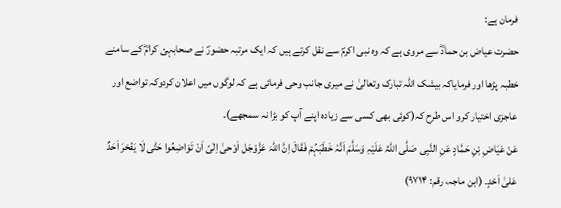فرمان ہے:
حضرت عیاض بن حمادؓ سے مروی ہے کہ وہ نبی اکرمؐ سے نقل کرتے ہیں کہ ایک مرتبہ حضورؐ نے صحابہئ کرامؓ کے سامنے خطبہ پڑھا اور فرمایاکہ بیشک اللہ تبارک وتعالیٰ نے میری جانب وحی فرمائی ہے کہ لوگوں میں اعلان کردوکہ تواضع اور عاجزی اختیار کرو اس طرح کہ(کوئی بھی کسی سے زیادہ اپنے آپ کو بڑا نہ سمجھے)۔
عَنْ عَیَاضِ بْنِ حَمَّادٍ عَنِ النَّبِی صَلّٰی اللّٰہُ عَلَیْہِ وَسَلَّمَ اَنَّہٗ خَطَبَہُمْ فَقَالَ اِنَّ اللّٰہَ عَزَّوْجَل اَوْحیٰ اِلٰیّ اَنْ تَوَاضِعُوا حَتّٰی لَا یَفْخرَ اَحَدٌ عَلیٰ اَحْدٍ۔ (ابن ماجہ، رقم: ۹۷۱۴)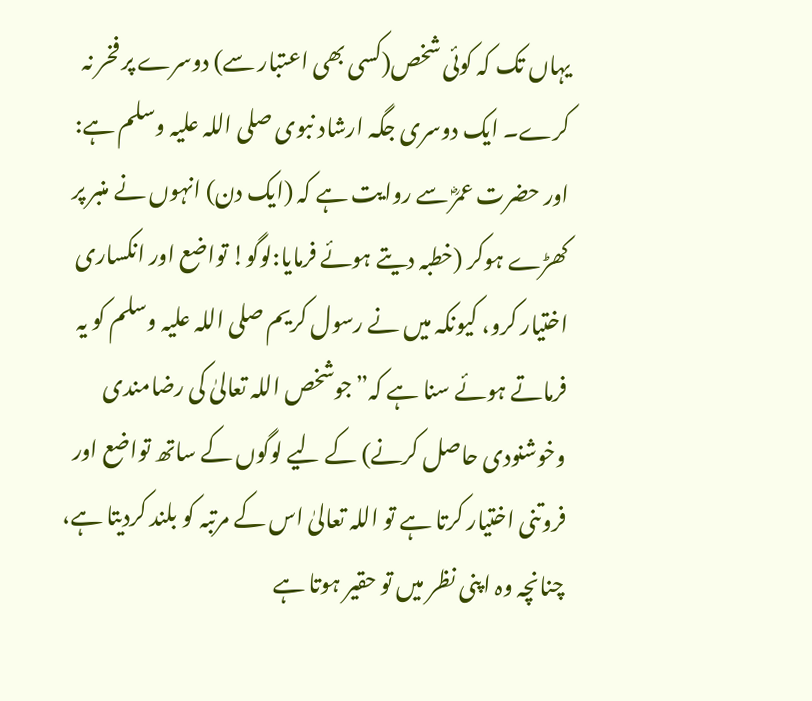یہاں تک کہ کوئی شخص(کسی بھی اعتبار سے) دوسرے پر فخر نہ کرے۔ ایک دوسری جگہ ارشاد نبوی صلی اللہ علیہ وسلم ہے:
اور حضرت عمرؓ سے روایت ہے کہ (ایک دن) انہوں نے منبر پر کھڑے ہوکر (خطبہ دیتے ہوئے فرمایا:لوگو! تواضع اور انکساری اختیار کرو، کیونکہ میں نے رسول کریم صلی اللہ علیہ وسلم کو یہ فرماتے ہوئے سنا ہے کہ”جوشخص اللہ تعالیٰ کی رضامندی وخوشنودی حاصل کرنے) کے لیے لوگوں کے ساتھ تواضع اور فروتنی اختیار کرتا ہے تو اللہ تعالیٰ اس کے مرتبہ کو بلند کردیتا ہے، چنانچہ وہ اپنی نظر میں تو حقیر ہوتا ہے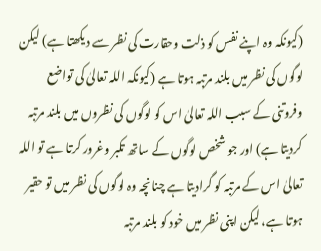(کیونکہ وہ اپنے نفس کو ذلت وحقارت کی نظر سے دیکھتا ہے) لیکن لوگوں کی نظر میں بلند مرتبہ ہوتا ہے (کیونکہ اللہ تعالیٰ کی تواضع وفروتنی کے سبب اللہ تعالیٰ اس کو لوگوں کی نظروں میں بلند مرتبہ کردیتا ہے) اور جو شخص لوگوں کے ساتھ تکبر وغرور کرتا ہے تو اللہ تعالیٰ اس کے مرتبہ کو گرادیتا ہے چنانچہ وہ لوگوں کی نظر میں تو حقیر ہوتا ہے، لیکن اپنی نظر میں خود کو بلند مرتبہ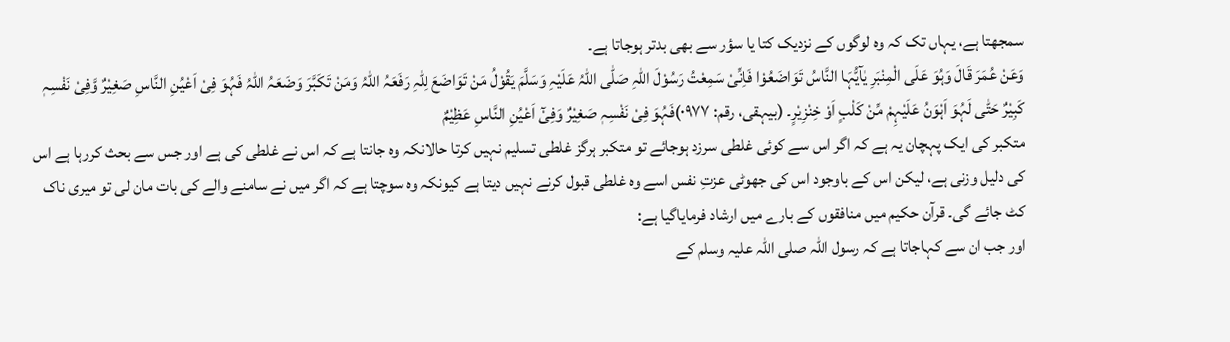سمجھتا ہے، یہاں تک کہ وہ لوگوں کے نزدیک کتا یا سؤر سے بھی بدتر ہوجاتا ہے۔
وَعَنْ عُمَرَ قَالَ وَہُوَ عَلَی الْمِنْبَرِ یٰآیُّہَا النَّاسُ تَوَاضَعُوْا فَاِنِّیْ سَمِعْتُ رَسُوْلَ اللّٰہِ صَلّٰی اللّٰہُ عَلَیْہِ وَسَلَّمَ یَقُوْلُ مَنْ تَوَاضَعَ لِلّٰہِ رَفَعَہُ اللّٰہُ وَمَنْ تَکَبَّرَ وَضَعَہُ اللّٰہُ فَہُوَ فِیْ اَعْیُنِ النَّاسِ صَغِیْرٌ وَّفِیْ نَفْسِہٖ کَبِیْرٌ حَتّٰی لَہُوَ اَہْوَنُ عَلَیْہِمْ مِّنْ کَلْبٍ اَوْ خِنْزِیْرٍ۔ (بیہقی، رقم: ۰۹۷۷)فَہُوَ فِیْ نَفْسِہٖ صَغِیْرٌ وَفِیْٓ اَعْیُنِ النَّاسِ عَظِیْمٌ
متکبر کی ایک پہچان یہ ہے کہ اگر اس سے کوئی غلطی سرزد ہوجائے تو متکبر ہرگز غلطی تسلیم نہیں کرتا حالانکہ وہ جانتا ہے کہ اس نے غلطی کی ہے اور جس سے بحث کررہا ہے اس کی دلیل وزنی ہے، لیکن اس کے باوجود اس کی جھوٹی عزتِ نفس اسے وہ غلطی قبول کرنے نہیں دیتا ہے کیونکہ وہ سوچتا ہے کہ اگر میں نے سامنے والے کی بات مان لی تو میری ناک کٹ جائے گی۔ قرآن حکیم میں منافقوں کے بارے میں ارشاد فرمایاگیا ہے:
اور جب ان سے کہاجاتا ہے کہ رسول اللہ صلی اللہ علیہ وسلم کے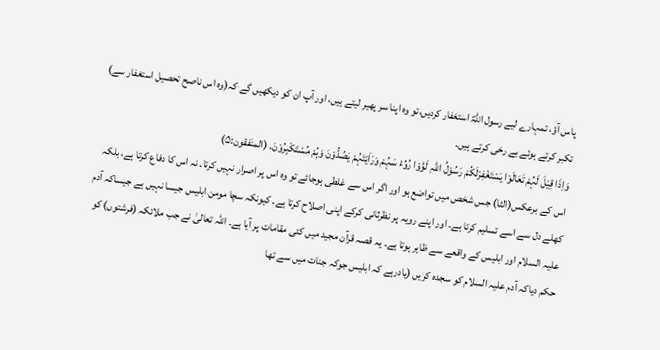پاس آؤ، تمہارے لیے رسول اللہؐ استغفار کردیں،تو وہ اپنا سر پھیر لیتے ہیں، اور آپ ان کو دیکھیں گے کہ(وہ اس ناصح تحصیل استغفار سے) تکبر کرتے ہوئے بے رخی کرتے ہیں۔
وَاِذَا قِیْلَ لَہُمْ تَعَالَوْا یَسْتَغْفِرْلَکُمْ رَسُوْلُ اللّٰہِ لَوَّوْا رُوُءْ سَہُمْ وَرَاَیْتَہُمْ یَصُدُّوْنَ وَہُمْ مُسْتَکْبِرُوْنَ۔ (المنٰفقون:۵)
اس کے برعکس(الٹا) جس شخص میں تواضع ہو اور اگر اس سے غلطی ہوجائے تو وہ اس پر اصرار نہیں کرتا۔ نہ اس کا دفاع کرتا ہے، بلکہ کھلے دل سے اسے تسلیم کرتا ہے۔ اور اپنے رویہ پر نظرثانی کرکے اپنی اصلاح کرتا ہے۔ کیونکہ سچا مومن ابلیس جیسا نہیں ہے جیساکہ آدم علیہ السلام اور ابلیس کے واقعے سے ظاہر ہوتا ہے۔ یہ قصہ قرآن مجید میں کئی مقامات پر آیا ہے۔ اللہ تعالیٰ نے جب ملائکہ (فرشتوں) کو حکم دیاکہ آدم علیہ السلام کو سجدہ کریں (یادرہے کہ ابلیس جوکہ جنات میں سے تھا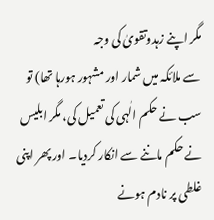مگر اپنے زہدوتقویٰ کی وجہ
سے ملائکہ میں شمار اور مشہور ہورہا تھا) تو سب نے حکم الٰہی کی تعمیل کی، مگر ابلیس نے حکم ماننے سے انکار کردیا۔ اور پھر اپنی غلطی پر نادم ہونے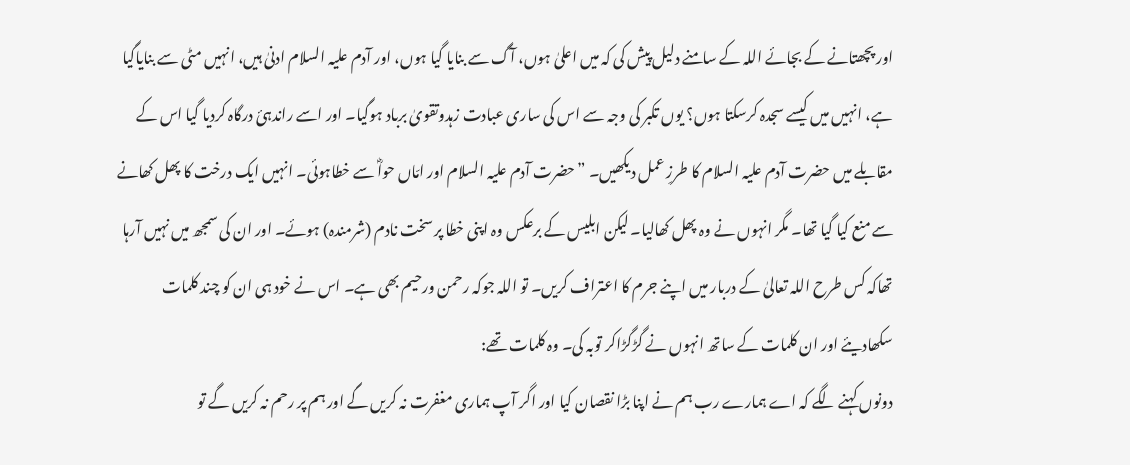اور پچھتانے کے بجائے اللہ کے سامنے دلیل پیش کی کہ میں اعلیٰ ہوں، آگ سے بنایا گیا ہوں، اور آدم علیہ السلام ادنیٰ ہیں، انہیں مٹی سے بنایاگیا ہے، انہیں میں کیسے سجدہ کرسکتا ہوں؟ یوں تکبر کی وجہ سے اس کی ساری عبادت زہدوتقویٰ برباد ہوگیا۔ اور اسے راندہئ درگاہ کردیا گیا اس کے مقابلے میں حضرت آدم علیہ السلام کا طرزِ عمل دیکھیں۔ ”حضرت آدم علیہ السلام اور امّاں حواؓ سے خطاہوئی۔ انہیں ایک درخت کا پھل کھانے سے منع کیا گیا تھا۔ مگر انہوں نے وہ پھل کھالیا۔ لیکن ابلیس کے برعکس وہ اپنی خطا پر سخت نادم (شرمندہ) ہوئے۔ اور ان کی سمجھ میں نہیں آرہا تھاکہ کس طرح اللہ تعالیٰ کے دربار میں اپنے جرم کا اعتراف کریں۔ تو اللہ جوکہ رحمن ورحیم بھی ہے۔ اس نے خود ہی ان کو چند کلمات سکھادیئے اور ان کلمات کے ساتھ انہوں نے گڑگڑاکر توبہ کی۔ وہ کلمات تھے:
دونوں کہنے لگے کہ اے ہمارے رب ہم نے اپنا بڑا نقصان کیا اور اگر آپ ہماری مغفرت نہ کریں گے اور ہم پر رحم نہ کریں گے تو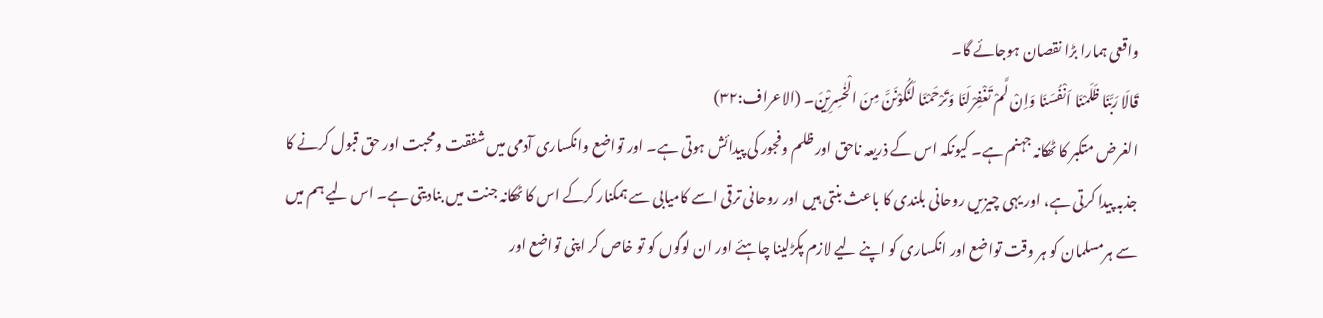واقعی ہمارا بڑا نقصان ہوجائے گا۔
قَالَا رَبَّنَا ظَلَمْنَا اَنْفُسَنَا وَاِنْ لَّمْ تَغْفِرْلَنَا وَتَرْحَمْنَا لَنَکُوْنَنَّ مِنَ الْخٰسِرِیْنَ۔ (الاعراف:۳۲)
الغرض متکبر کا ٹھکانہ جہنم ہے۔ کیونکہ اس کے ذریعہ ناحق اور ظلم وفجور کی پیدائش ہوتی ہے۔ اور تواضع وانکساری آدمی میں شفقت ومحبت اور حق قبول کرنے کا جذبہ پیدا کرتی ہے، اور یہی چیزیں روحانی بلندی کا باعث بنتی ہیں اور روحانی ترقی اسے کامیابی سے ہمکنار کرکے اس کا ٹھکانہ جنت میں بنادیتی ہے۔ اس لیے ہم میں سے ہرمسلمان کو ہر وقت تواضع اور انکساری کو اپنے لیے لازم پکڑلینا چاہئے اور ان لوگوں کو تو خاص کر اپنی تواضع اور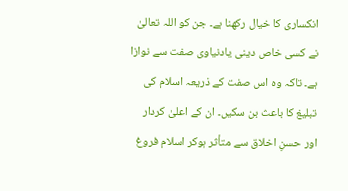انکساری کا خیال رکھنا ہے۔ جن کو اللہ تعالیٰ نے کسی خاص دینی یادنیاوی صفت سے نوازا ہے۔ تاکہ وہ اس صفت کے ذریعہ اسلام کی تبلیغ کا باعث بن سکیں۔ ان کے اعلیٰ کردار اور حسنِ اخلاق سے متأثر ہوکر اسلام فروغ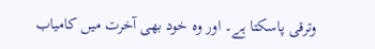وترقی پاسکتا ہے۔ اور وہ خود بھی آخرت میں کامیاب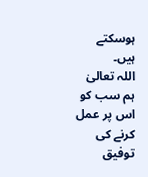ہوسکتے ہیں۔
اللہ تعالیٰ ہم سب کو اس پر عمل کرنے کی توفیق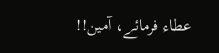عطاء فرمائے، آمین!!